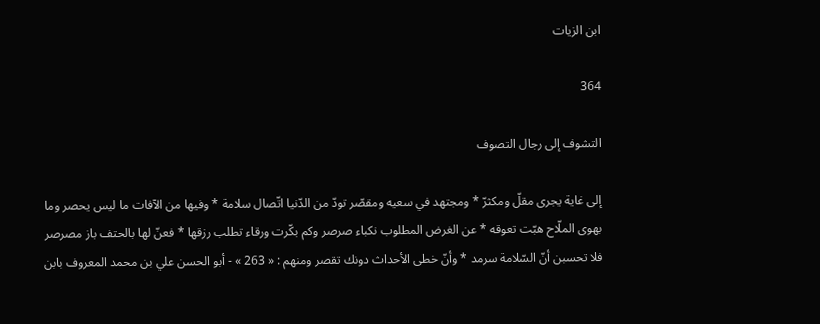ابن الزيات

364

التشوف إلى رجال التصوف

إلى غاية يجرى مقلّ ومكثرّ * ومجتهد في سعيه ومقصّر تودّ من الدّنيا اتّصال سلامة * وفيها من الآفات ما ليس يحصر وما بهوى الملّاح هبّت تعوقه * عن الغرض المطلوب نكباء صرصر وكم بكّرت ورقاء تطلب رزقها * فعنّ لها بالحتف باز مصرصر فلا تحسبن أنّ السّلامة سرمد * وأنّ خطى الأحداث دونك تقصر ومنهم : « 263 » - أبو الحسن علي بن محمد المعروف بابن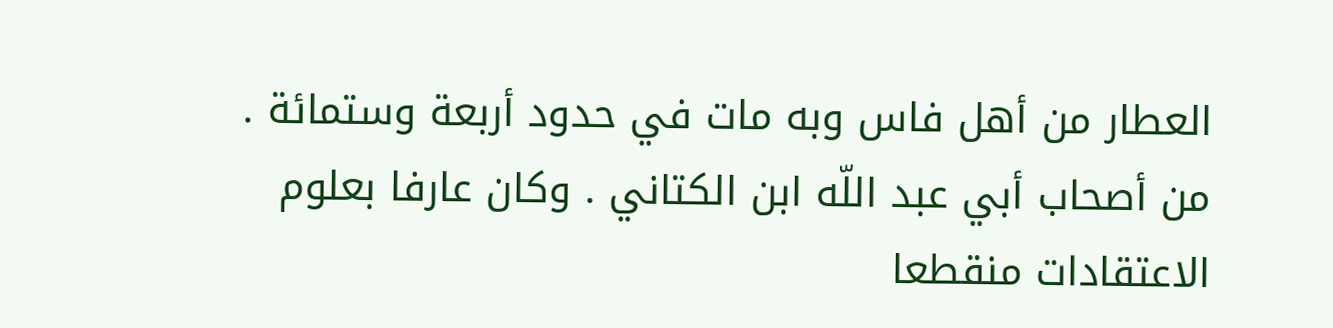العطار من أهل فاس وبه مات في حدود أربعة وستمائة . من أصحاب أبي عبد اللّه ابن الكتاني . وكان عارفا بعلوم الاعتقادات منقطعا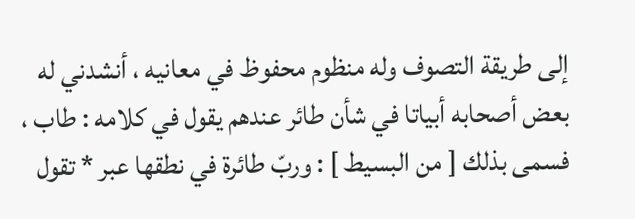إلى طريقة التصوف وله منظوم محفوظ في معانيه ، أنشدني له بعض أصحابه أبياتا في شأن طائر عندهم يقول في كلامه : طاب ، فسمى بذلك [ من البسيط ] : وربّ طائرة في نطقها عبر * تقول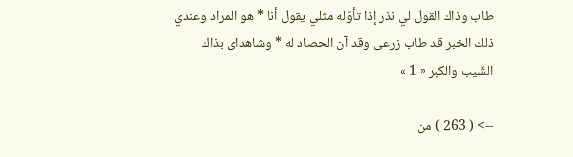طاب وذاك القول لي نذر إذا تأوّله مثلي يقول أنا * هو المراد وعندي ذلك الخبر قد طاب زرعى وقد آن الحصاد له * وشاهداى بذاك الشّيب والكبر « 1 »

--> ( 263 ) من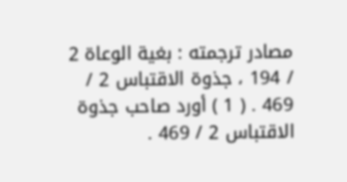مصادر ترجمته : بغية الوعاة 2 / 194 ، جذوة الاقتباس 2 / 469 . ( 1 ) أورد صاحب جذوة الاقتباس 2 / 469 .